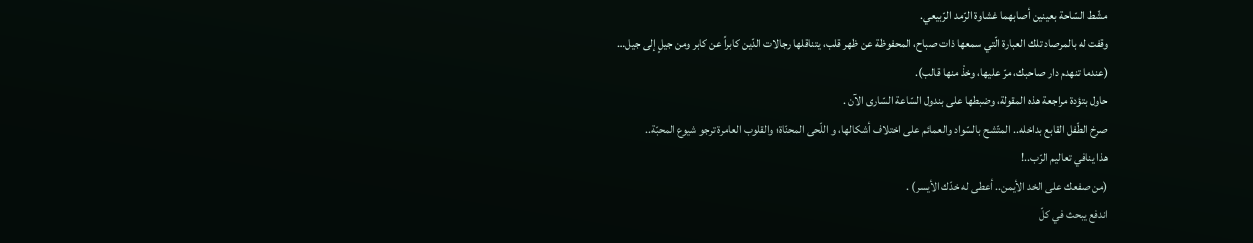مشّط السّاحة بعينين أصابهما غشاوة الرّمد الرّبيعي.
وقفت له بالمرصاد تلك العبارة الّتي سمعها ذات صباح، المحفوظة عن ظهر قلب، يتناقلها رجالات الدّين كابراً عن كابر ومن جيلٍ إلى جيل…
(عندما تنهدم دار صاحبك، مرّ عليها، وخذْ منها قالب).
حاول بتؤدة مراجعة هذه المقولة، وضبطها على بندول السّاعة السّارى الآن .
صرخ الطّفل القابع بداخله.. المتّشح بالسّواد والعمائم على اختلاف أشكالها، و اللّحى المحنّاة؛ والقلوب العامرة ترجو شيوع المحبّة..
هذا ينافي تعاليم الرّب..!
(من صفعك على الخد الأيمن.. أعطى له خدّك الأيسر) .
اندفع يبحث في كلّ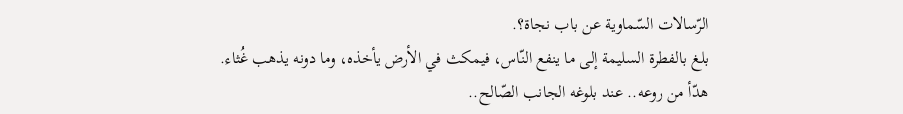الرّسالات السّماوية عن باب نجاة؟.
بلغ بالفطرة السليمة إلى ما ينفع النّاس، فيمكث في الأرض يأخذه، وما دونه يذهب غُثاء.
هدّأ من روعه.. عند بلوغه الجانب الصّالح..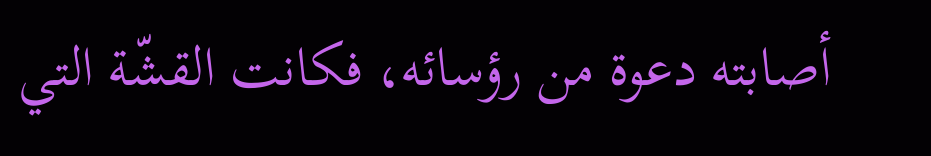أصابته دعوة من رؤسائه، فكانت القشّة التي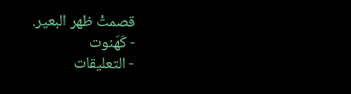قصمتْ ظهر البعير.
- كَهَنوت
- التعليقات